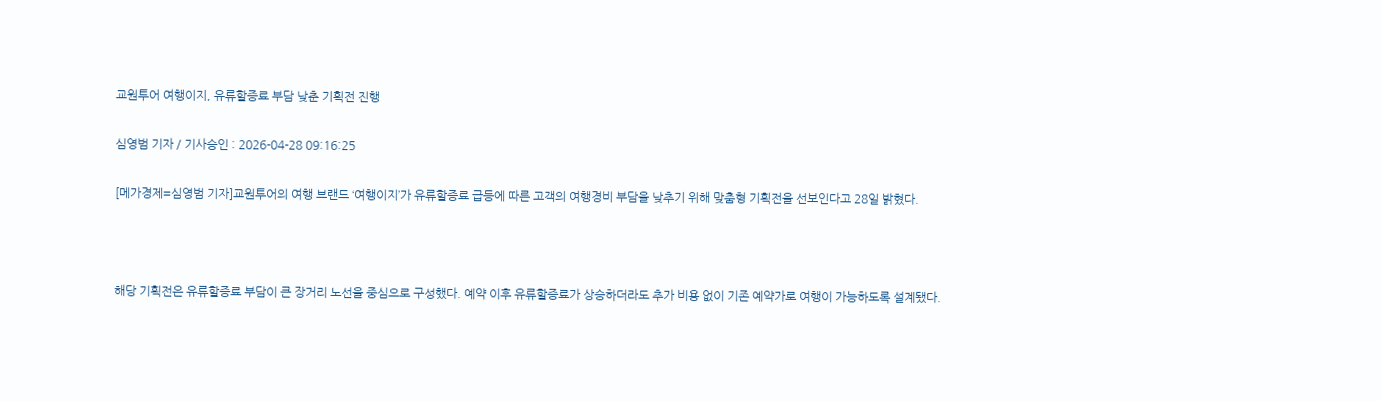교원투어 여행이지, 유류할증료 부담 낮춘 기획전 진행

심영범 기자 / 기사승인 : 2026-04-28 09:16:25

[메가경제=심영범 기자]교원투어의 여행 브랜드 ‘여행이지’가 유류할증료 급등에 따른 고객의 여행경비 부담을 낮추기 위해 맞춤형 기획전을 선보인다고 28일 밝혔다.



해당 기획전은 유류할증료 부담이 큰 장거리 노선을 중심으로 구성했다. 예약 이후 유류할증료가 상승하더라도 추가 비용 없이 기존 예약가로 여행이 가능하도록 설계됐다.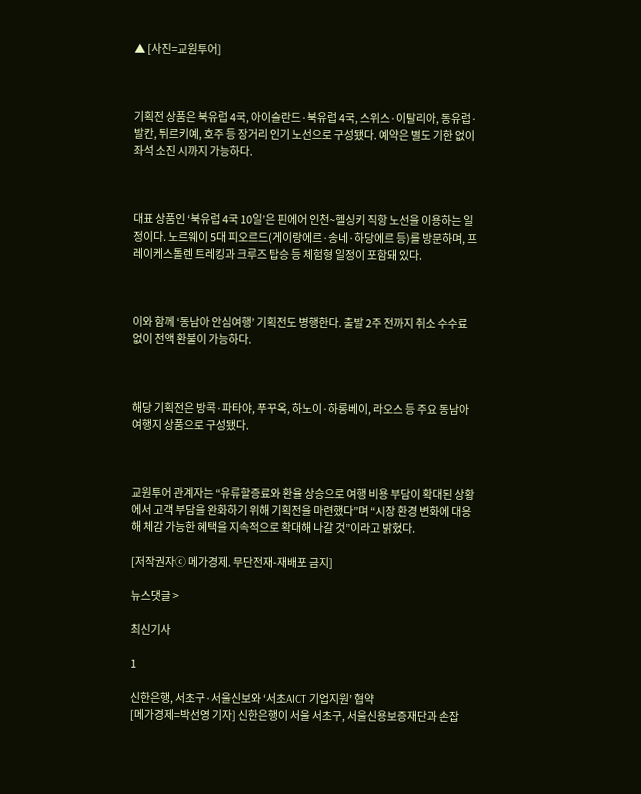▲ [사진=교원투어]



기획전 상품은 북유럽 4국, 아이슬란드·북유럽 4국, 스위스·이탈리아, 동유럽·발칸, 튀르키예, 호주 등 장거리 인기 노선으로 구성됐다. 예약은 별도 기한 없이 좌석 소진 시까지 가능하다.



대표 상품인 ‘북유럽 4국 10일’은 핀에어 인천~헬싱키 직항 노선을 이용하는 일정이다. 노르웨이 5대 피오르드(게이랑에르·송네·하당에르 등)를 방문하며, 프레이케스톨렌 트레킹과 크루즈 탑승 등 체험형 일정이 포함돼 있다.



이와 함께 ‘동남아 안심여행’ 기획전도 병행한다. 출발 2주 전까지 취소 수수료 없이 전액 환불이 가능하다.



해당 기획전은 방콕·파타야, 푸꾸옥, 하노이·하롱베이, 라오스 등 주요 동남아 여행지 상품으로 구성됐다.



교원투어 관계자는 “유류할증료와 환율 상승으로 여행 비용 부담이 확대된 상황에서 고객 부담을 완화하기 위해 기획전을 마련했다”며 “시장 환경 변화에 대응해 체감 가능한 혜택을 지속적으로 확대해 나갈 것”이라고 밝혔다.

[저작권자ⓒ 메가경제. 무단전재-재배포 금지]

뉴스댓글 >

최신기사

1

신한은행, 서초구·서울신보와 ‘서초AICT 기업지원’ 협약
[메가경제=박선영 기자] 신한은행이 서울 서초구, 서울신용보증재단과 손잡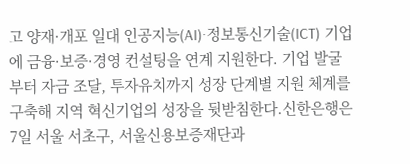고 양재·개포 일대 인공지능(AI)·정보통신기술(ICT) 기업에 금융·보증·경영 컨설팅을 연계 지원한다. 기업 발굴부터 자금 조달, 투자유치까지 성장 단계별 지원 체계를 구축해 지역 혁신기업의 성장을 뒷받침한다.신한은행은 7일 서울 서초구, 서울신용보증재단과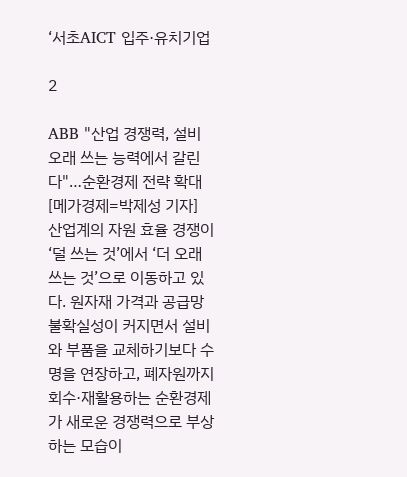‘서초AICT 입주·유치기업

2

ABB "산업 경쟁력, 설비 오래 쓰는 능력에서 갈린다"…순환경제 전략 확대
[메가경제=박제성 기자] 산업계의 자원 효율 경쟁이 ‘덜 쓰는 것’에서 ‘더 오래 쓰는 것’으로 이동하고 있다. 원자재 가격과 공급망 불확실성이 커지면서 설비와 부품을 교체하기보다 수명을 연장하고, 폐자원까지 회수·재활용하는 순환경제가 새로운 경쟁력으로 부상하는 모습이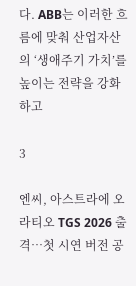다. ABB는 이러한 흐름에 맞춰 산업자산의 ‘생애주기 가치’를 높이는 전략을 강화하고

3

엔씨, 아스트라에 오라티오 TGS 2026 출격…첫 시연 버전 공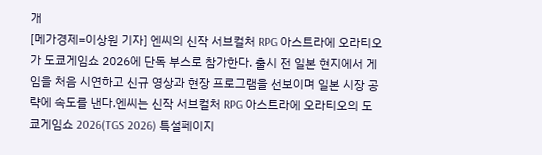개
[메가경제=이상원 기자] 엔씨의 신작 서브컬처 RPG 아스트라에 오라티오가 도쿄게임쇼 2026에 단독 부스로 참가한다. 출시 전 일본 현지에서 게임을 처음 시연하고 신규 영상과 현장 프로그램을 선보이며 일본 시장 공략에 속도를 낸다.엔씨는 신작 서브컬처 RPG 아스트라에 오라티오의 도쿄게임쇼 2026(TGS 2026) 특설페이지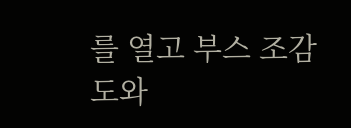를 열고 부스 조감도와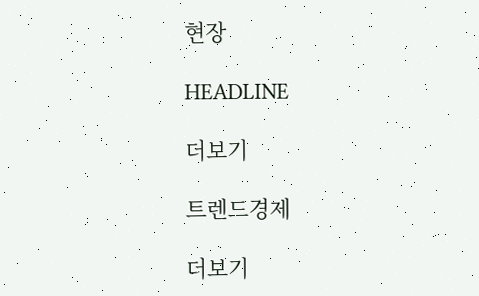현장

HEADLINE

더보기

트렌드경제

더보기